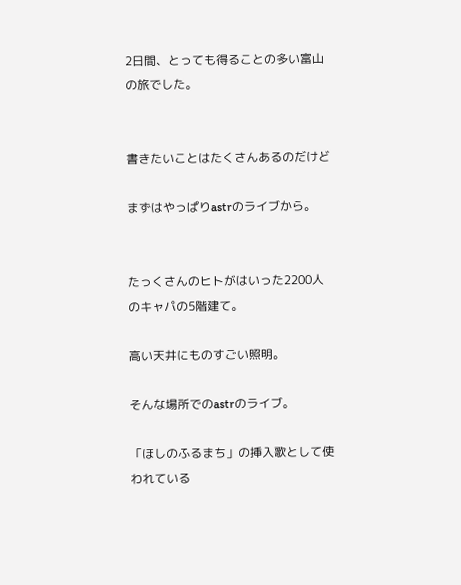2日間、とっても得ることの多い富山の旅でした。


書きたいことはたくさんあるのだけど

まずはやっぱりastrのライブから。


たっくさんのヒトがはいった2200人のキャパの5階建て。

高い天井にものすごい照明。

そんな場所でのastrのライブ。

「ほしのふるまち」の挿入歌として使われている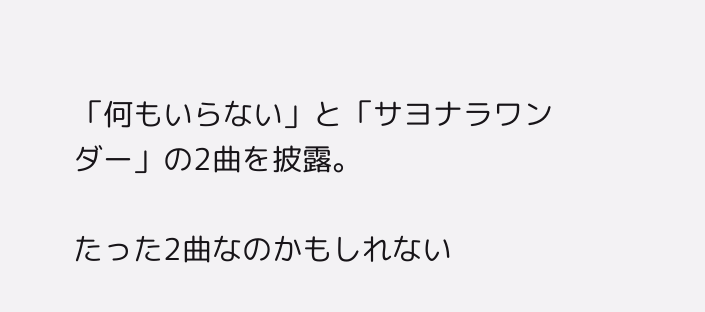「何もいらない」と「サヨナラワンダー」の2曲を披露。

たった2曲なのかもしれない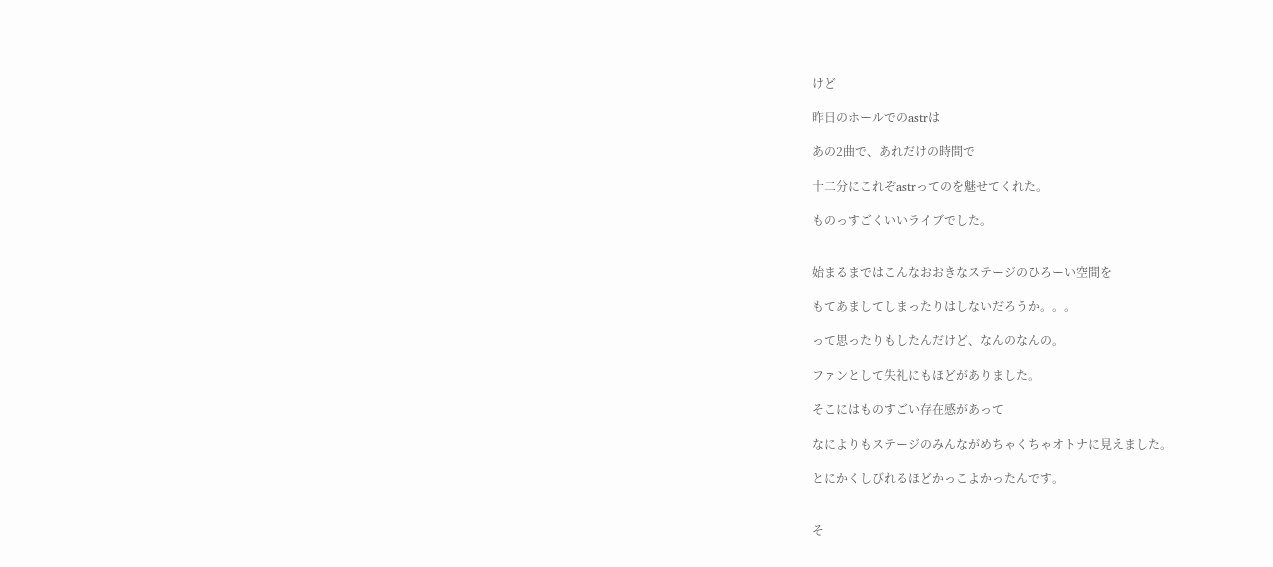けど

昨日のホールでのastrは

あの2曲で、あれだけの時間で

十二分にこれぞastrってのを魅せてくれた。

ものっすごくいいライブでした。


始まるまではこんなおおきなステージのひろーい空間を

もてあましてしまったりはしないだろうか。。。

って思ったりもしたんだけど、なんのなんの。

ファンとして失礼にもほどがありました。

そこにはものすごい存在感があって

なによりもステージのみんながめちゃくちゃオトナに見えました。

とにかくしびれるほどかっこよかったんです。


そ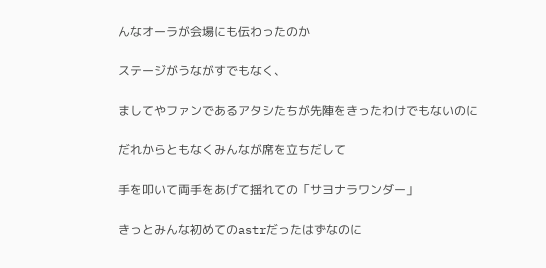んなオーラが会場にも伝わったのか

ステージがうながすでもなく、

ましてやファンであるアタシたちが先陣をきったわけでもないのに

だれからともなくみんなが席を立ちだして

手を叩いて両手をあげて揺れての「サヨナラワンダー」

きっとみんな初めてのastrだったはずなのに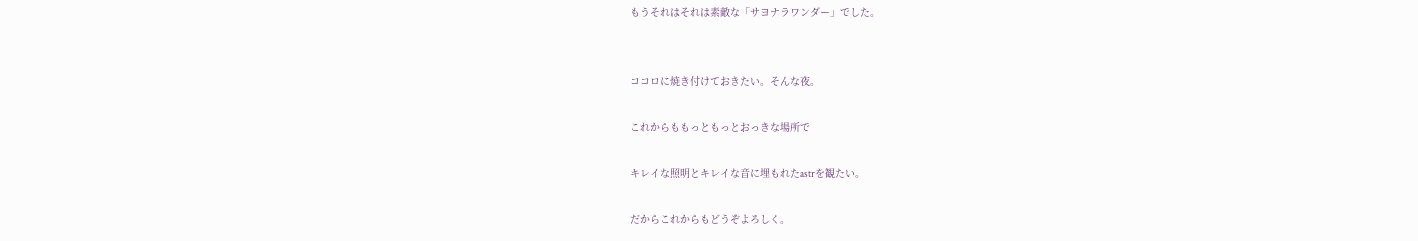もうそれはそれは素敵な「サヨナラワンダー」でした。


ココロに焼き付けておきたい。そんな夜。

これからももっともっとおっきな場所で

キレイな照明とキレイな音に埋もれたastrを観たい。

だからこれからもどうぞよろしく。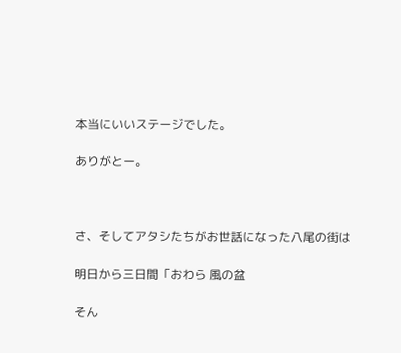本当にいいステージでした。

ありがとー。



さ、そしてアタシたちがお世話になった八尾の街は

明日から三日間「おわら 風の盆

そん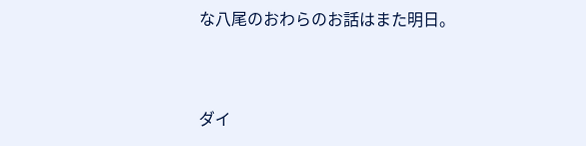な八尾のおわらのお話はまた明日。


ダイ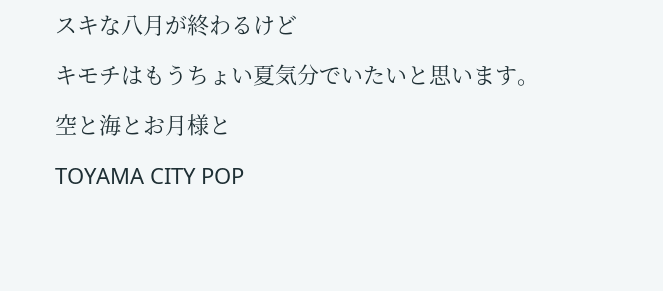スキな八月が終わるけど

キモチはもうちょい夏気分でいたいと思います。

空と海とお月様と

TOYAMA CITY POP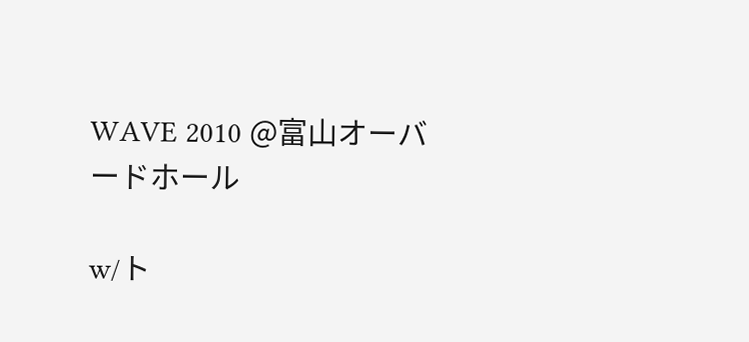WAVE 2010 @富山オーバードホール

w/ト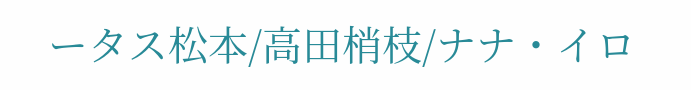ータス松本/高田梢枝/ナナ・イロ